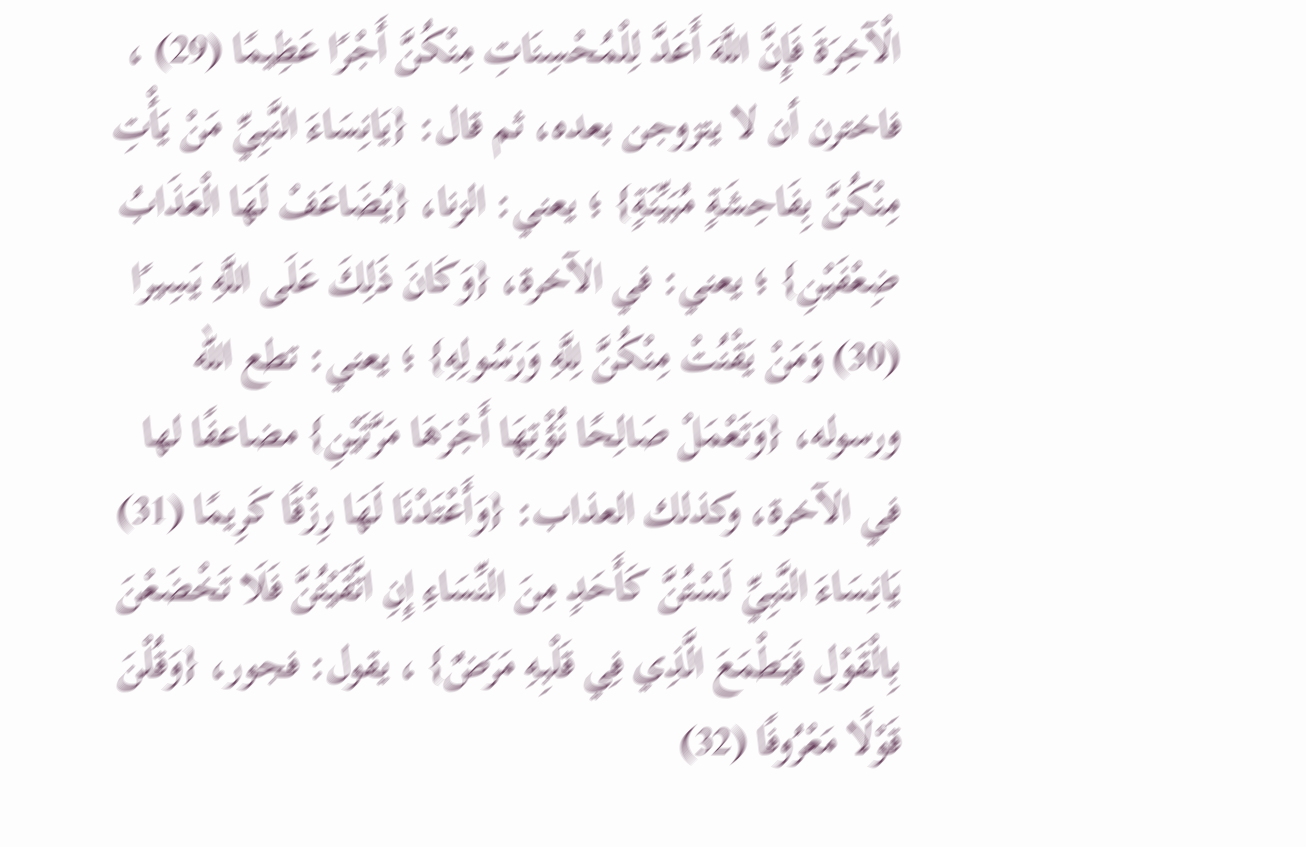الْآخِرَةَ فَإِنَّ اللَّهَ أَعَدَّ لِلْمُحْسِنَاتِ مِنْكُنَّ أَجْرًا عَظِيمًا (29) ، فاخترن أن لا يتزوجن بعده، ثم قال: {يَانِسَاءَ النَّبِيِّ مَنْ يَأْتِ مِنْكُنَّ بِفَاحِشَةٍ مُبَيِّنَةٍ} ؛ يعني: الزنا، {يُضَاعَفْ لَهَا الْعَذَابُ ضِعْفَيْنِ} ؛ يعني: في الآخرة، {وَكَانَ ذَلِكَ عَلَى اللَّهِ يَسِيرًا (30) وَمَنْ يَقْنُتْ مِنْكُنَّ لِلَّهِ وَرَسُولِهِ} ؛ يعني: تطع الله ورسوله، {وَتَعْمَلْ صَالِحًا نُؤْتِهَا أَجْرَهَا مَرَّتَيْنِ} مضاعفًا لها في الآخرة، وكذلك العذاب: {وَأَعْتَدْنَا لَهَا رِزْقًا كَرِيمًا (31) يَانِسَاءَ النَّبِيِّ لَسْتُنَّ كَأَحَدٍ مِنَ النِّسَاءِ إِنِ اتَّقَيْتُنَّ فَلَا تَخْضَعْنَ بِالْقَوْلِ فَيَطْمَعَ الَّذِي فِي قَلْبِهِ مَرَضٌ} ، يقول: فجور، {وَقُلْنَ قَوْلًا مَعْرُوفًا (32)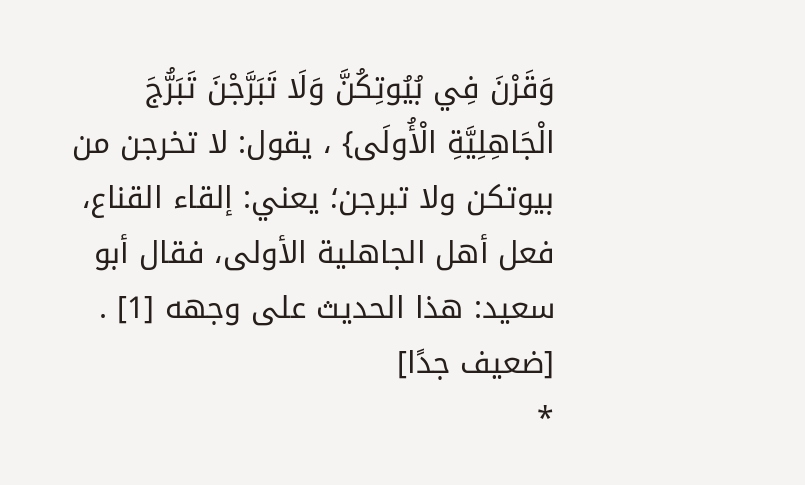وَقَرْنَ فِي بُيُوتِكُنَّ وَلَا تَبَرَّجْنَ تَبَرُّجَ الْجَاهِلِيَّةِ الْأُولَى} ، يقول: لا تخرجن من بيوتكن ولا تبرجن؛ يعني: إلقاء القناع، فعل أهل الجاهلية الأولى، فقال أبو سعيد: هذا الحديث على وجهه [1] . [ضعيف جدًا]
*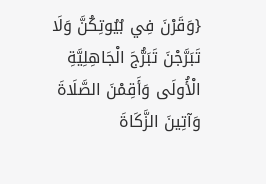{وَقَرْنَ فِي بُيُوتِكُنَّ وَلَا تَبَرَّجْنَ تَبَرُّجَ الْجَاهِلِيَّةِ الْأُولَى وَأَقِمْنَ الصَّلَاةَ وَآتِينَ الزَّكَاةَ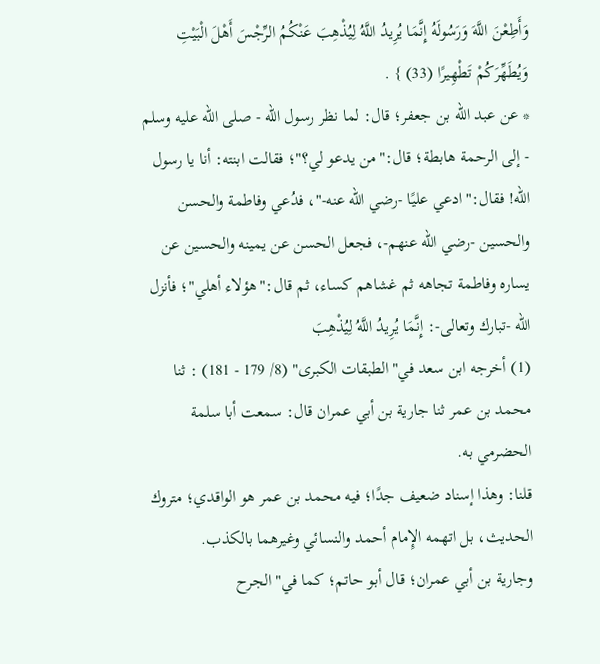وَأَطِعْنَ اللَّهَ وَرَسُولَهُ إِنَّمَا يُرِيدُ اللَّهُ لِيُذْهِبَ عَنْكُمُ الرِّجْسَ أَهْلَ الْبَيْتِ وَيُطَهِّرَكُمْ تَطْهِيرًا (33) } .
* عن عبد الله بن جعفر؛ قال: لما نظر رسول الله - صلى الله عليه وسلم - إلى الرحمة هابطة؛ قال:"من يدعو لي؟"؛ فقالت ابنته: أنا يا رسول الله! فقال:"ادعي عليًا -رضي الله عنه-"، فدُعي وفاطمة والحسن والحسين -رضي الله عنهم-، فجعل الحسن عن يمينه والحسين عن يساره وفاطمة تجاهه ثم غشاهم كساء، ثم قال:"هؤلاء أهلي"؛ فأنزل الله -تبارك وتعالى-: إِنَّمَا يُرِيدُ اللَّهُ لِيُذْهِبَ
(1) أخرجه ابن سعد في"الطبقات الكبرى" (8/ 179 - 181) : ثنا محمد بن عمر ثنا جارية بن أبي عمران قال: سمعت أبا سلمة الحضرمي به.
قلنا: وهذا إسناد ضعيف جدًا؛ فيه محمد بن عمر هو الواقدي؛ متروك الحديث، بل اتهمه الإِمام أحمد والنسائي وغيرهما بالكذب.
وجارية بن أبي عمران؛ قال أبو حاتم؛ كما في"الجرح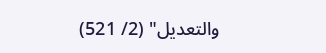والتعديل" (2/ 521)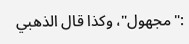:"مجهول"، وكذا قال الذهبي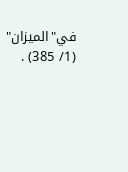في"الميزان" (1/ 385) .